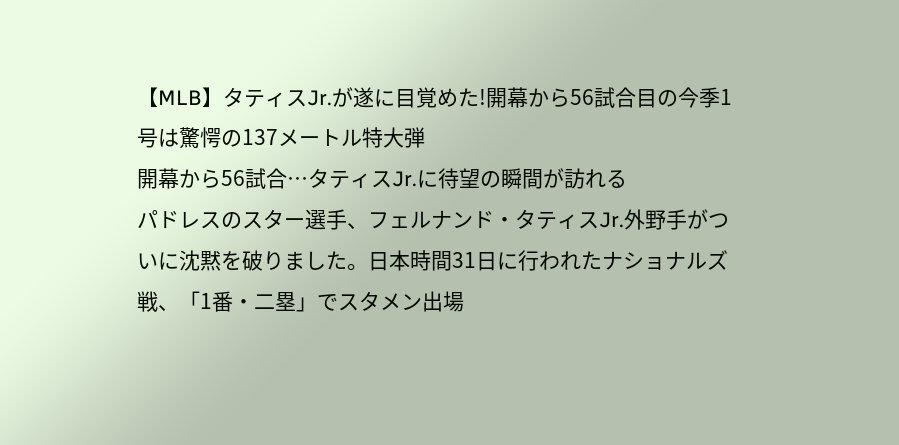【MLB】タティスJr.が遂に目覚めた!開幕から56試合目の今季1号は驚愕の137メートル特大弾
開幕から56試合…タティスJr.に待望の瞬間が訪れる
パドレスのスター選手、フェルナンド・タティスJr.外野手がついに沈黙を破りました。日本時間31日に行われたナショナルズ戦、「1番・二塁」でスタメン出場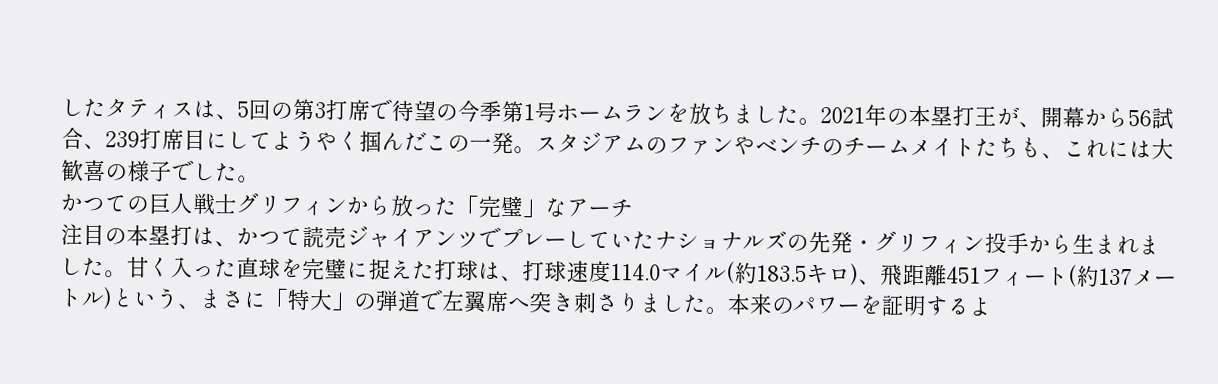したタティスは、5回の第3打席で待望の今季第1号ホームランを放ちました。2021年の本塁打王が、開幕から56試合、239打席目にしてようやく掴んだこの一発。スタジアムのファンやベンチのチームメイトたちも、これには大歓喜の様子でした。
かつての巨人戦士グリフィンから放った「完璧」なアーチ
注目の本塁打は、かつて読売ジャイアンツでプレーしていたナショナルズの先発・グリフィン投手から生まれました。甘く入った直球を完璧に捉えた打球は、打球速度114.0マイル(約183.5キロ)、飛距離451フィート(約137メートル)という、まさに「特大」の弾道で左翼席へ突き刺さりました。本来のパワーを証明するよ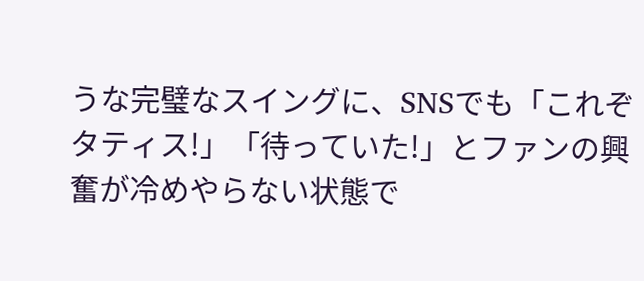うな完璧なスイングに、SNSでも「これぞタティス!」「待っていた!」とファンの興奮が冷めやらない状態で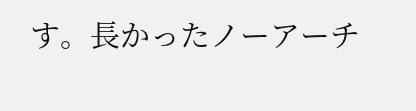す。長かったノーアーチ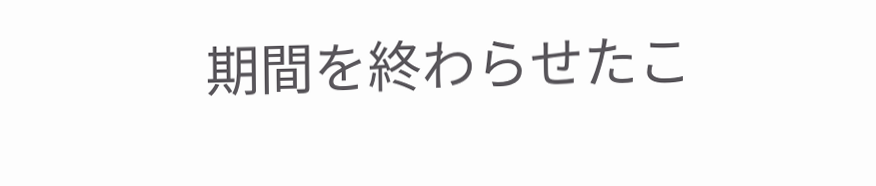期間を終わらせたこ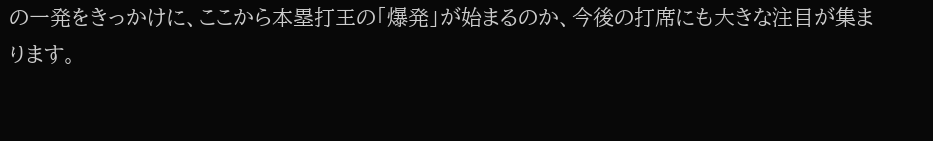の一発をきっかけに、ここから本塁打王の「爆発」が始まるのか、今後の打席にも大きな注目が集まります。